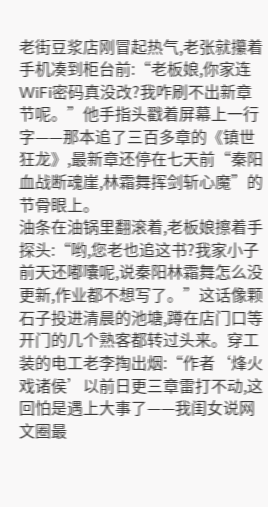老街豆浆店刚冒起热气,老张就攥着手机凑到柜台前:“老板娘,你家连WiFi密码真没改?我咋刷不出新章节呢。”他手指头戳着屏幕上一行字——那本追了三百多章的《镇世狂龙》,最新章还停在七天前“秦阳血战断魂崖,林霜舞挥剑斩心魔”的节骨眼上。
油条在油锅里翻滚着,老板娘擦着手探头:“哟,您老也追这书?我家小子前天还嘟囔呢,说秦阳林霜舞怎么没更新,作业都不想写了。”这话像颗石子投进清晨的池塘,蹲在店门口等开门的几个熟客都转过头来。穿工装的电工老李掏出烟:“作者‘烽火戏诸侯’以前日更三章雷打不动,这回怕是遇上大事了——我闺女说网文圈最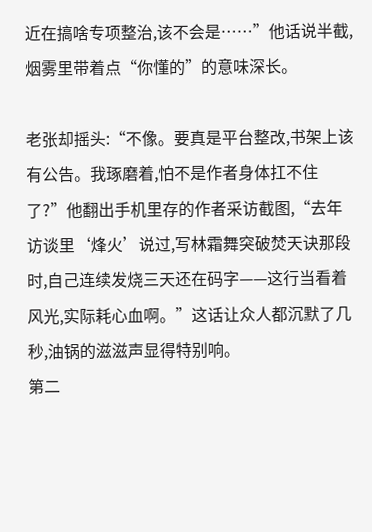近在搞啥专项整治,该不会是……”他话说半截,烟雾里带着点“你懂的”的意味深长。

老张却摇头:“不像。要真是平台整改,书架上该有公告。我琢磨着,怕不是作者身体扛不住了?”他翻出手机里存的作者采访截图,“去年访谈里‘烽火’说过,写林霜舞突破焚天诀那段时,自己连续发烧三天还在码字——这行当看着风光,实际耗心血啊。”这话让众人都沉默了几秒,油锅的滋滋声显得特别响。
第二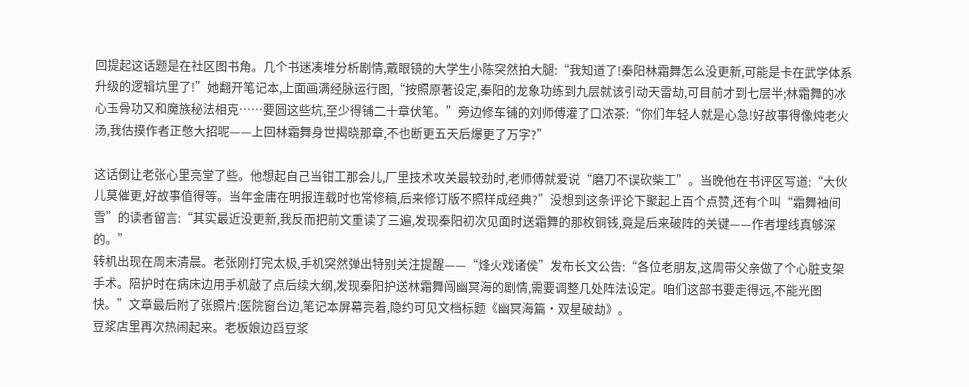回提起这话题是在社区图书角。几个书迷凑堆分析剧情,戴眼镜的大学生小陈突然拍大腿:“我知道了!秦阳林霜舞怎么没更新,可能是卡在武学体系升级的逻辑坑里了!”她翻开笔记本,上面画满经脉运行图,“按照原著设定,秦阳的龙象功练到九层就该引动天雷劫,可目前才到七层半;林霜舞的冰心玉骨功又和魔族秘法相克……要圆这些坑,至少得铺二十章伏笔。”旁边修车铺的刘师傅灌了口浓茶:“你们年轻人就是心急!好故事得像炖老火汤,我估摸作者正憋大招呢——上回林霜舞身世揭晓那章,不也断更五天后爆更了万字?”

这话倒让老张心里亮堂了些。他想起自己当钳工那会儿,厂里技术攻关最较劲时,老师傅就爱说“磨刀不误砍柴工”。当晚他在书评区写道:“大伙儿莫催更,好故事值得等。当年金庸在明报连载时也常修稿,后来修订版不照样成经典?”没想到这条评论下聚起上百个点赞,还有个叫“霜舞袖间雪”的读者留言:“其实最近没更新,我反而把前文重读了三遍,发现秦阳初次见面时送霜舞的那枚铜钱,竟是后来破阵的关键——作者埋线真够深的。”
转机出现在周末清晨。老张刚打完太极,手机突然弹出特别关注提醒——“烽火戏诸侯”发布长文公告:“各位老朋友,这周带父亲做了个心脏支架手术。陪护时在病床边用手机敲了点后续大纲,发现秦阳护送林霜舞闯幽冥海的剧情,需要调整几处阵法设定。咱们这部书要走得远,不能光图快。”文章最后附了张照片:医院窗台边,笔记本屏幕亮着,隐约可见文档标题《幽冥海篇·双星破劫》。
豆浆店里再次热闹起来。老板娘边舀豆浆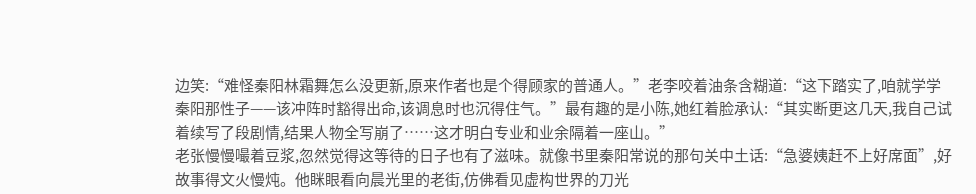边笑:“难怪秦阳林霜舞怎么没更新,原来作者也是个得顾家的普通人。”老李咬着油条含糊道:“这下踏实了,咱就学学秦阳那性子——该冲阵时豁得出命,该调息时也沉得住气。”最有趣的是小陈,她红着脸承认:“其实断更这几天,我自己试着续写了段剧情,结果人物全写崩了……这才明白专业和业余隔着一座山。”
老张慢慢嘬着豆浆,忽然觉得这等待的日子也有了滋味。就像书里秦阳常说的那句关中土话:“急婆姨赶不上好席面”,好故事得文火慢炖。他眯眼看向晨光里的老街,仿佛看见虚构世界的刀光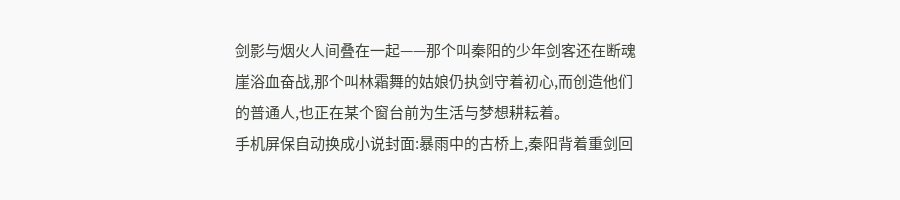剑影与烟火人间叠在一起——那个叫秦阳的少年剑客还在断魂崖浴血奋战,那个叫林霜舞的姑娘仍执剑守着初心,而创造他们的普通人,也正在某个窗台前为生活与梦想耕耘着。
手机屏保自动换成小说封面:暴雨中的古桥上,秦阳背着重剑回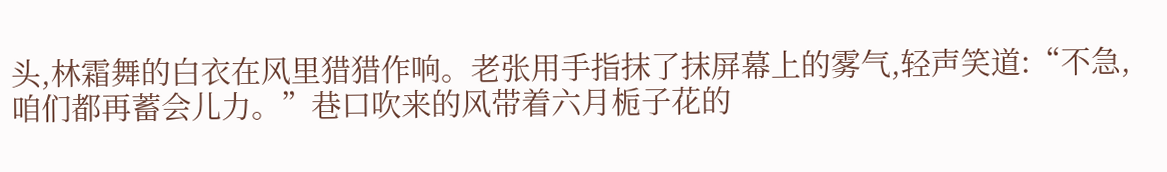头,林霜舞的白衣在风里猎猎作响。老张用手指抹了抹屏幕上的雾气,轻声笑道:“不急,咱们都再蓄会儿力。”巷口吹来的风带着六月栀子花的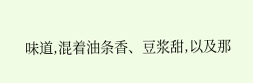味道,混着油条香、豆浆甜,以及那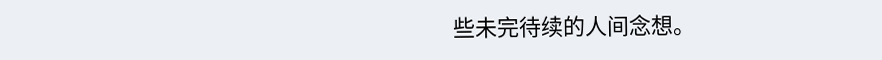些未完待续的人间念想。